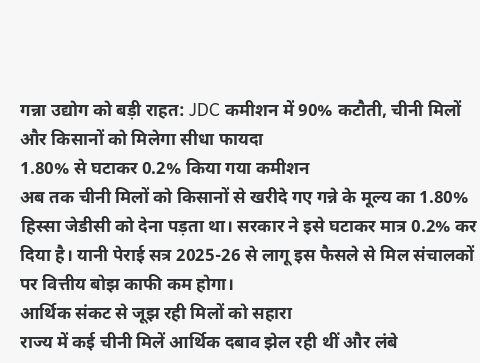गन्ना उद्योग को बड़ी राहत: JDC कमीशन में 90% कटौती, चीनी मिलों और किसानों को मिलेगा सीधा फायदा
1.80% से घटाकर 0.2% किया गया कमीशन
अब तक चीनी मिलों को किसानों से खरीदे गए गन्ने के मूल्य का 1.80% हिस्सा जेडीसी को देना पड़ता था। सरकार ने इसे घटाकर मात्र 0.2% कर दिया है। यानी पेराई सत्र 2025-26 से लागू इस फैसले से मिल संचालकों पर वित्तीय बोझ काफी कम होगा।
आर्थिक संकट से जूझ रही मिलों को सहारा
राज्य में कई चीनी मिलें आर्थिक दबाव झेल रही थीं और लंबे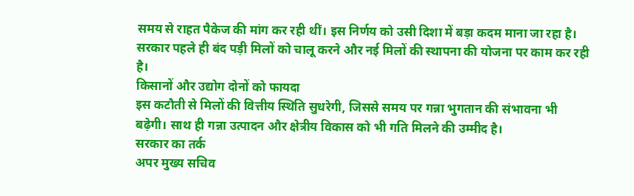समय से राहत पैकेज की मांग कर रही थीं। इस निर्णय को उसी दिशा में बड़ा कदम माना जा रहा है। सरकार पहले ही बंद पड़ी मिलों को चालू करने और नई मिलों की स्थापना की योजना पर काम कर रही है।
किसानों और उद्योग दोनों को फायदा
इस कटौती से मिलों की वित्तीय स्थिति सुधरेगी, जिससे समय पर गन्ना भुगतान की संभावना भी बढ़ेगी। साथ ही गन्ना उत्पादन और क्षेत्रीय विकास को भी गति मिलने की उम्मीद है।
सरकार का तर्क
अपर मुख्य सचिव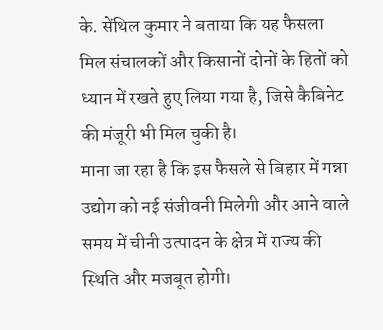के. सेंथिल कुमार ने बताया कि यह फैसला मिल संचालकों और किसानों दोनों के हितों को ध्यान में रखते हुए लिया गया है, जिसे कैबिनेट की मंजूरी भी मिल चुकी है।
माना जा रहा है कि इस फैसले से बिहार में गन्ना उद्योग को नई संजीवनी मिलेगी और आने वाले समय में चीनी उत्पादन के क्षेत्र में राज्य की स्थिति और मजबूत होगी।